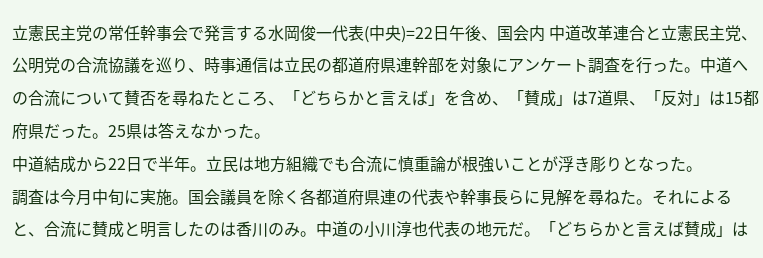立憲民主党の常任幹事会で発言する水岡俊一代表(中央)=22日午後、国会内 中道改革連合と立憲民主党、公明党の合流協議を巡り、時事通信は立民の都道府県連幹部を対象にアンケート調査を行った。中道への合流について賛否を尋ねたところ、「どちらかと言えば」を含め、「賛成」は7道県、「反対」は15都府県だった。25県は答えなかった。
中道結成から22日で半年。立民は地方組織でも合流に慎重論が根強いことが浮き彫りとなった。
調査は今月中旬に実施。国会議員を除く各都道府県連の代表や幹事長らに見解を尋ねた。それによると、合流に賛成と明言したのは香川のみ。中道の小川淳也代表の地元だ。「どちらかと言えば賛成」は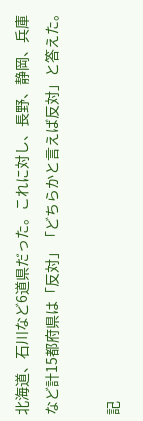北海道、石川など6道県だった。これに対し、長野、静岡、兵庫など計15都府県は「反対」「どちらかと言えば反対」と答えた。

記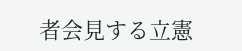者会見する立憲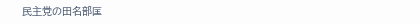民主党の田名部匡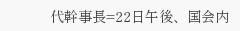代幹事長=22日午後、国会内